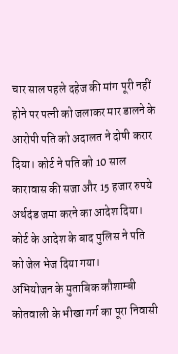चार साल पहले दहेज की मांग पूरी नहीं होने पर पत्नी को जलाकर मार डालने के आरोपी पति को अदालत ने दोषी करार दिया। कोर्ट ने पति को 10 साल कारावास की सजा और 15 हजार रुपये अर्थदंड जमा करने का आदेश दिया। कोर्ट के आदेश के बाद पुलिस ने पति को जेल भेज दिया गया।
अभियोजन के मुताबिक कौशाम्बी कोतवाली के भीखा गर्ग का पूरा निवासी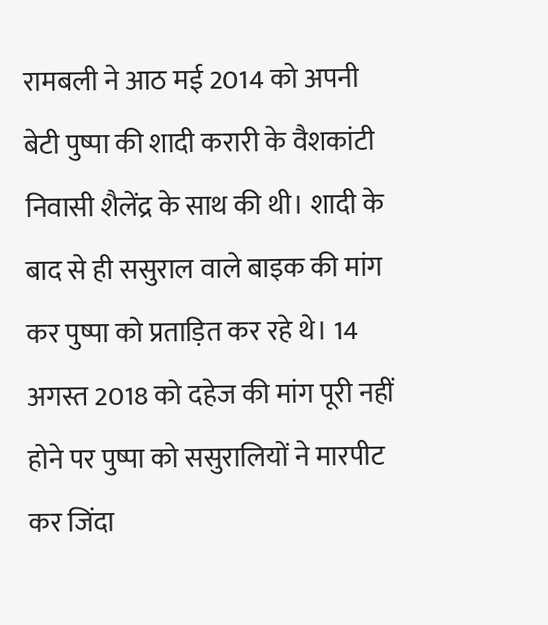रामबली ने आठ मई 2014 को अपनी बेटी पुष्पा की शादी करारी के वैशकांटी निवासी शैलेंद्र के साथ की थी। शादी के बाद से ही ससुराल वाले बाइक की मांग कर पुष्पा को प्रताड़ित कर रहे थे। 14 अगस्त 2018 को दहेज की मांग पूरी नहीं होने पर पुष्पा को ससुरालियों ने मारपीट कर जिंदा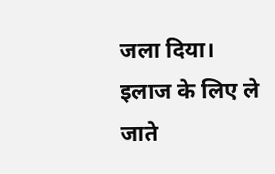जला दिया। इलाज के लिए ले जाते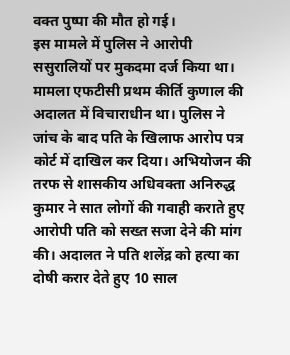वक्त पुष्पा की मौत हो गई।
इस मामले में पुलिस ने आरोपी ससुरालियों पर मुकदमा दर्ज किया था। मामला एफटीसी प्रथम कीर्ति कुणाल की अदालत में विचाराधीन था। पुलिस ने जांच के बाद पति के खिलाफ आरोप पत्र कोर्ट में दाखिल कर दिया। अभियोजन की तरफ से शासकीय अधिवक्ता अनिरुद्ध कुमार ने सात लोगों की गवाही कराते हुए आरोपी पति को सख्त सजा देने की मांग की। अदालत ने पति शलेंद्र को हत्या का दोषी करार देते हुए 10 साल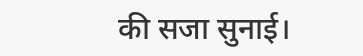की सजा सुनाई।